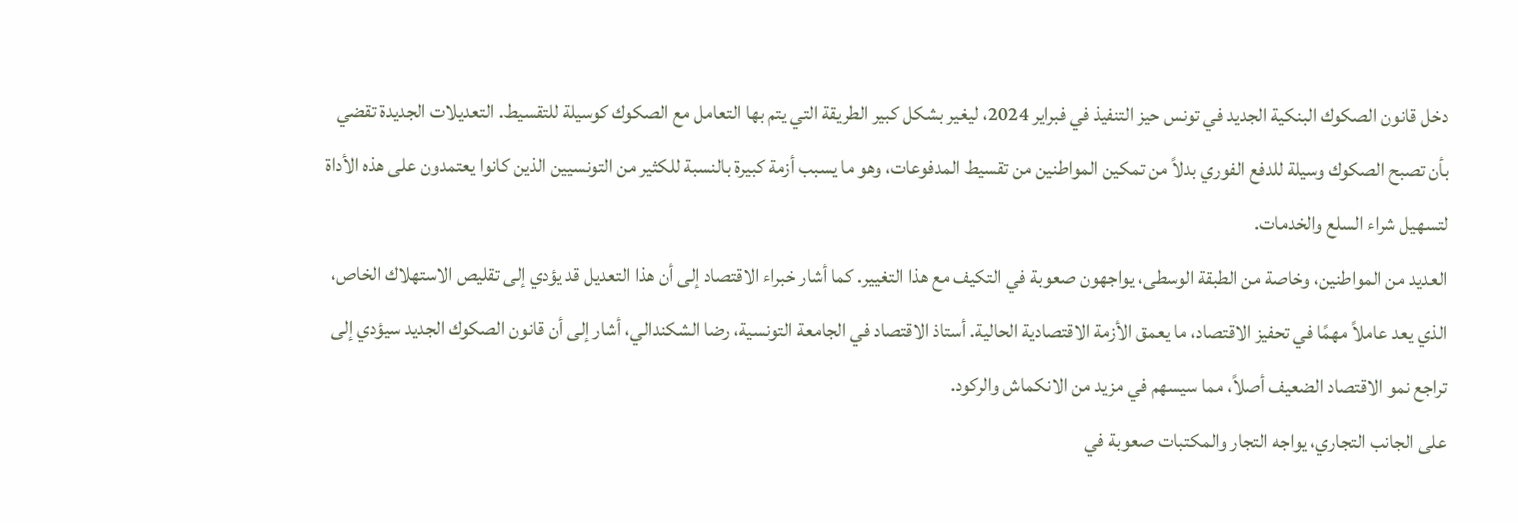دخل قانون الصكوك البنكية الجديد في تونس حيز التنفيذ في فبراير 2024، ليغير بشكل كبير الطريقة التي يتم بها التعامل مع الصكوك كوسيلة للتقسيط. التعديلات الجديدة تقضي بأن تصبح الصكوك وسيلة للدفع الفوري بدلاً من تمكين المواطنين من تقسيط المدفوعات، وهو ما يسبب أزمة كبيرة بالنسبة للكثير من التونسيين الذين كانوا يعتمدون على هذه الأداة لتسهيل شراء السلع والخدمات.
العديد من المواطنين، وخاصة من الطبقة الوسطى، يواجهون صعوبة في التكيف مع هذا التغيير. كما أشار خبراء الاقتصاد إلى أن هذا التعديل قد يؤدي إلى تقليص الاستهلاك الخاص، الذي يعد عاملاً مهمًا في تحفيز الاقتصاد، ما يعمق الأزمة الاقتصادية الحالية. أستاذ الاقتصاد في الجامعة التونسية، رضا الشكندالي، أشار إلى أن قانون الصكوك الجديد سيؤدي إلى تراجع نمو الاقتصاد الضعيف أصلاً، مما سيسهم في مزيد من الانكماش والركود.
على الجانب التجاري، يواجه التجار والمكتبات صعوبة في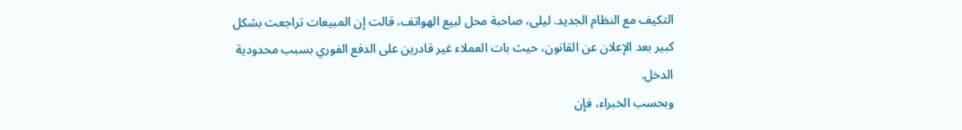التكيف مع النظام الجديد. ليلى، صاحبة محل لبيع الهواتف، قالت إن المبيعات تراجعت بشكل كبير بعد الإعلان عن القانون، حيث بات العملاء غير قادرين على الدفع الفوري بسبب محدودية الدخل.
وبحسب الخبراء، فإن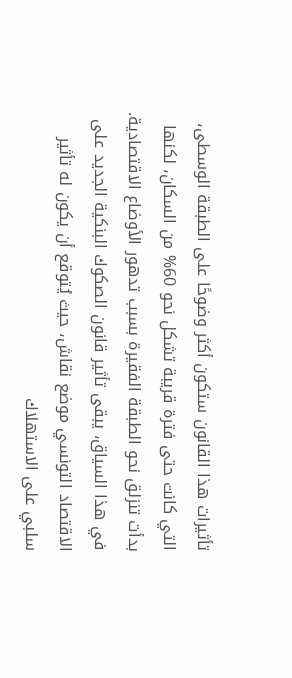تأثيرات هذا القانون ستكون أكثر وضوحًا على الطبقة الوسطى، التي كانت حتى فترة قريبة تشكل نحو 60% من السكان، لكنها بدأت تنزلق نحو الطبقة الفقيرة بسبب تدهور الأوضاع الاقتصادية.
في هذا السياق، يبقى تأثير قانون الصكوك البنكية الجديد على الاقتصاد التونسي موضع نقاش، حيث يُتوقع أن يكون له تأثير سلبي على الاستهلاك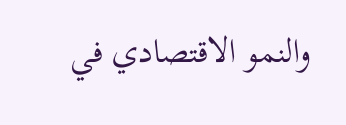والنمو الاقتصادي في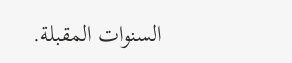السنوات المقبلة.